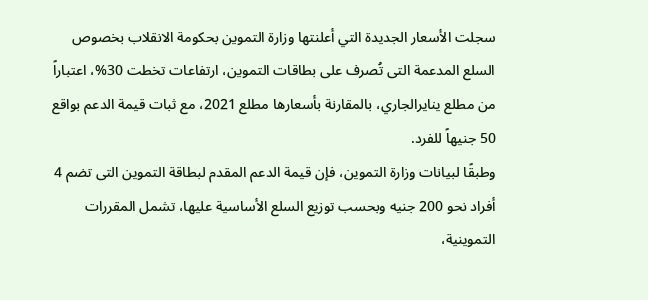سجلت الأسعار الجديدة التي أعلنتها وزارة التموين بحكومة الانقلاب بخصوص السلع المدعمة التى تُصرف على بطاقات التموين، ارتفاعات تخطت 30%، اعتباراً من مطلع ينايرالجاري، بالمقارنة بأسعارها مطلع 2021، مع ثبات قيمة الدعم بواقع 50 جنيهاً للفرد.
وطبقًا لبيانات وزارة التموين، فإن قيمة الدعم المقدم لبطاقة التموين التى تضم 4 أفراد نحو 200 جنيه وبحسب توزيع السلع الأساسية عليها، تشمل المقررات التموينية،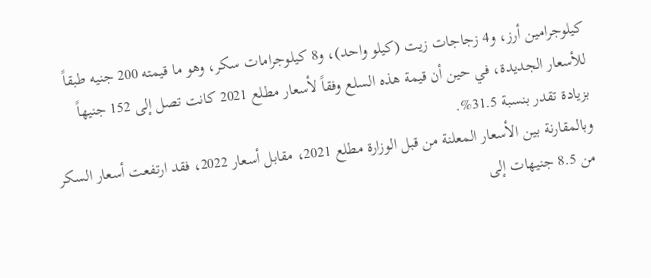كيلوجرامين أرز، و4 زجاجات زيت (كيلو واحد)، و8 كيلوجرامات سكر، وهو ما قيمته 200 جنيه طبقاً للأسعار الجديدة، في حين أن قيمة هذه السلع وفقاً لأسعار مطلع 2021 كانت تصل إلى 152 جنيهاً بزيادة تقدر بنسبة 31.5%.
وبالمقارنة بين الأسعار المعلنة من قبل الوزارة مطلع 2021، مقابل أسعار 2022، فقد ارتفعت أسعار السكر من 8.5 جنيهات إلى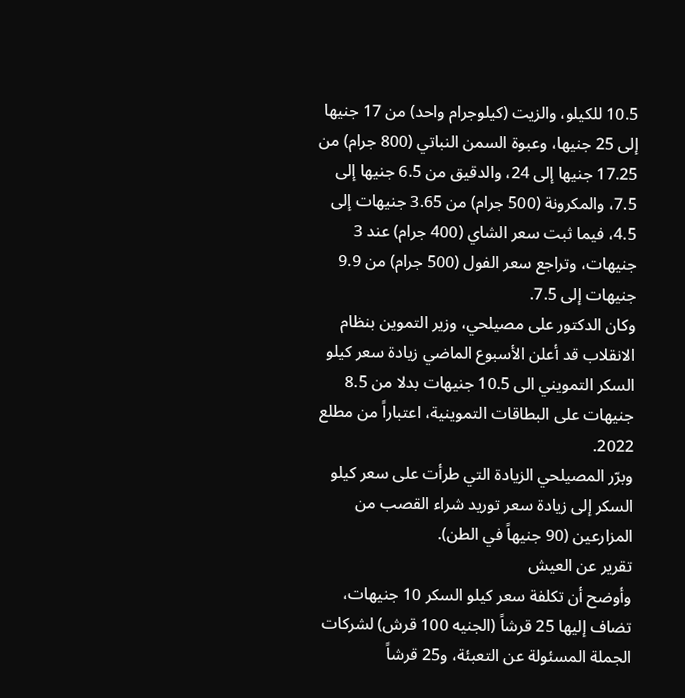10.5 للكيلو، والزيت (كيلوجرام واحد) من 17 جنيها إلى 25 جنيها، وعبوة السمن النباتي (800 جرام) من 17.25 جنيها إلى 24، والدقيق من 6.5 جنيها إلى 7.5، والمكرونة (500 جرام) من 3.65 جنيهات إلى 4.5، فيما ثبت سعر الشاي (400 جرام) عند 3 جنيهات، وتراجع سعر الفول (500 جرام) من 9.9 جنيهات إلى 7.5.
وكان الدكتور على مصيلحي، وزير التموين بنظام الانقلاب قد أعلن الأسبوع الماضي زيادة سعر كيلو السكر التمويني الى 10.5 جنيهات بدلا من 8.5 جنيهات على البطاقات التموينية، اعتباراً من مطلع 2022.
وبرّر المصيلحي الزيادة التي طرأت على سعر كيلو السكر إلى زيادة سعر توريد شراء القصب من المزارعين (90 جنيهاً في الطن).
تقرير عن العيش
وأوضح أن تكلفة سعر كيلو السكر 10 جنيهات، تضاف إليها 25 قرشاً (الجنيه 100 قرش) لشركات الجملة المسئولة عن التعبئة، و25 قرشاً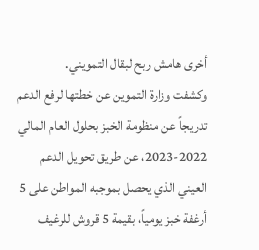أخرى هامش ربح لبقال التمويني.
وكشفت وزارة التموين عن خطتها لرفع الدعم تدريجاً عن منظومة الخبز بحلول العام المالي 2022-2023، عن طريق تحويل الدعم العيني الذي يحصل بموجبه المواطن على 5 أرغفة خبز يومياً، بقيمة 5 قروش للرغيف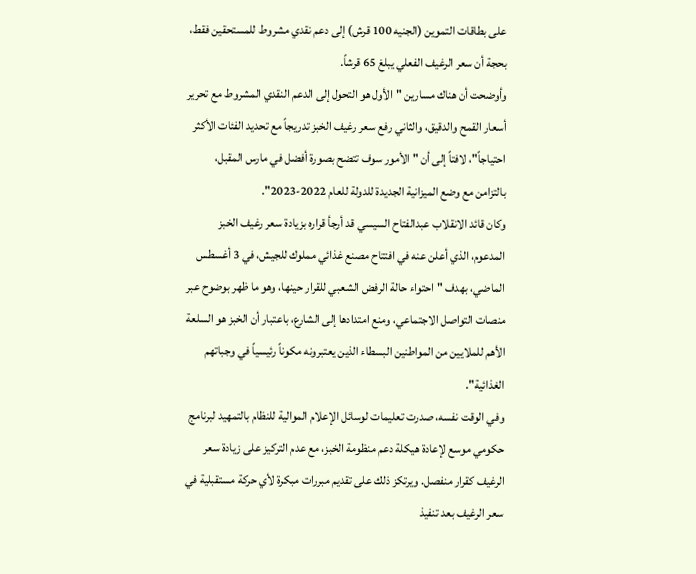على بطاقات التموين (الجنيه 100 قرش) إلى دعم نقدي مشروط للمستحقين فقط، بحجة أن سعر الرغيف الفعلي يبلغ 65 قرشاً.
وأوضحت أن هناك مسارين "الأول هو التحول إلى الدعم النقدي المشروط مع تحرير أسعار القمح والدقيق، والثاني رفع سعر رغيف الخبز تدريجاً مع تحديد الفئات الأكثر احتياجاً"، لافتاً إلى أن "الأمور سوف تتضح بصورة أفضل في مارس المقبل، بالتزامن مع وضع الميزانية الجديدة للدولة للعام 2022-2023".
وكان قائد الانقلاب عبدالفتاح السيسي قد أرجأ قراره بزيادة سعر رغيف الخبز المدعوم، الذي أعلن عنه في افتتاح مصنع غذائي مملوك للجيش، في 3 أغسطس الماضي، بهدف "احتواء حالة الرفض الشعبي للقرار حينها، وهو ما ظهر بوضوح عبر منصات التواصل الاجتماعي، ومنع امتدادها إلى الشارع، باعتبار أن الخبز هو السلعة الأهم للملايين من المواطنين البسطاء الذين يعتبرونه مكوناً رئيسياً في وجباتهم الغذائية".
وفي الوقت نفسه، صدرت تعليمات لوسائل الإعلام الموالية للنظام بالتمهيد لبرنامج حكومي موسع لإعادة هيكلة دعم منظومة الخبز، مع عدم التركيز على زيادة سعر الرغيف كقرار منفصل. ويرتكز ذلك على تقديم مبررات مبكرة لأي حركة مستقبلية في سعر الرغيف بعد تنفيذ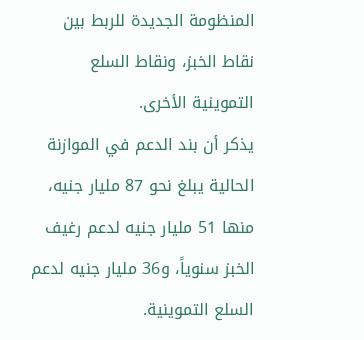المنظومة الجديدة للربط بين نقاط الخبز، ونقاط السلع التموينية الأخرى.
يذكر أن بند الدعم في الموازنة الحالية يبلغ نحو 87 مليار جنيه، منها 51 مليار جنيه لدعم رغيف الخبز سنوياً، و36 مليار جنيه لدعم السلع التموينية.